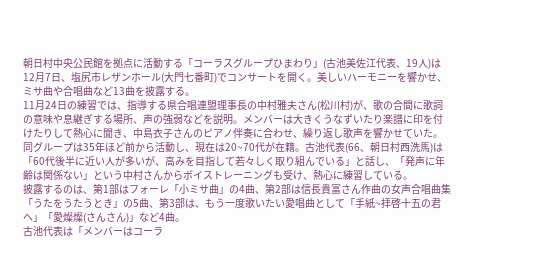朝日村中央公民館を拠点に活動する「コーラスグループひまわり」(古池美佐江代表、19人)は12月7日、塩尻市レザンホール(大門七番町)でコンサートを開く。美しいハーモニーを響かせ、ミサ曲や合唱曲など13曲を披露する。
11月24日の練習では、指導する県合唱連盟理事長の中村雅夫さん(松川村)が、歌の合間に歌詞の意味や息継ぎする場所、声の強弱などを説明。メンバーは大きくうなずいたり楽譜に印を付けたりして熱心に聞き、中島衣子さんのピアノ伴奏に合わせ、繰り返し歌声を響かせていた。
同グループは35年ほど前から活動し、現在は20~70代が在籍。古池代表(66、朝日村西洗馬)は「60代後半に近い人が多いが、高みを目指して若々しく取り組んでいる」と話し、「発声に年齢は関係ない」という中村さんからボイストレーニングも受け、熱心に練習している。
披露するのは、第1部はフォーレ「小ミサ曲」の4曲、第2部は信長貴富さん作曲の女声合唱曲集「うたをうたうとき」の5曲、第3部は、もう一度歌いたい愛唱曲として「手紙~拝啓十五の君へ」「愛燦燦(さんさん)」など4曲。
古池代表は「メンバーはコーラ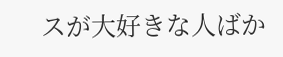スが大好きな人ばか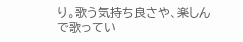り。歌う気持ち良さや、楽しんで歌ってい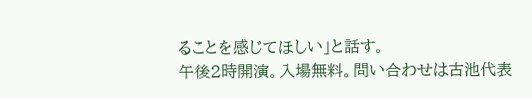ることを感じてほしい」と話す。
午後2時開演。入場無料。問い合わせは古池代表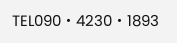TEL090・4230・1893